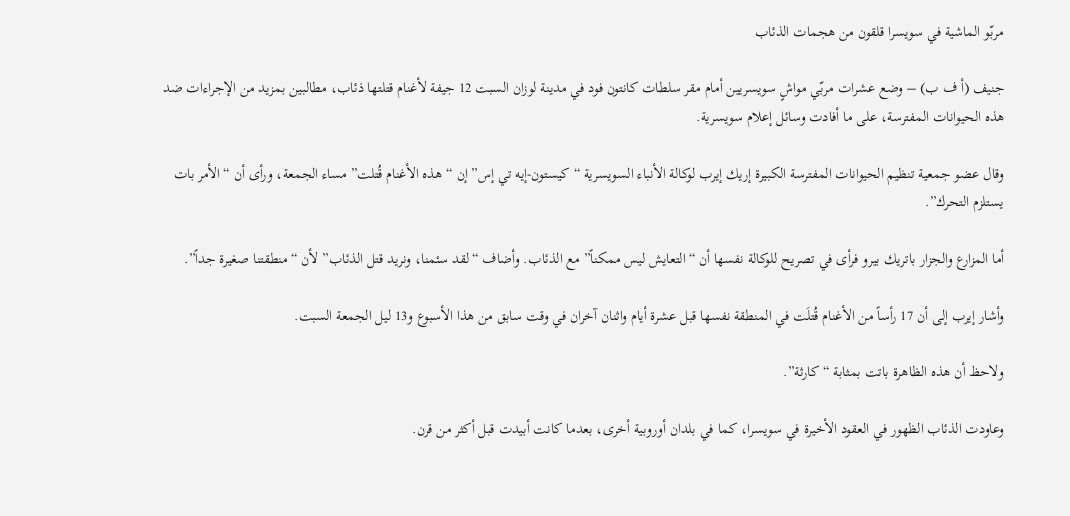مربّو الماشية في سويسرا قلقون من هجمات الذئاب

جنيف (أ ف ب) – وضع عشرات مربّي مواشٍ سويسريين أمام مقر سلطات كانتون فود في مدينة لوزان السبت 12 جيفة لأغنام قتلتها ذئاب، مطالبين بمزيد من الإجراءات ضد هذه الحيوانات المفترسة، على ما أفادت وسائل إعلام سويسرية.

وقال عضو جمعية تنظيم الحيوانات المفترسة الكبيرة إريك إيرب لوكالة الأنباء السويسرية “كيستون-إيه تي إس” إن “هذه الأغنام قُتلت” مساء الجمعة، ورأى أن “الأمر بات يستلزم التحرك”.

أما المزارع والجزار باتريك بيرو فرأى في تصريح للوكالة نفسها أن “التعايش ليس ممكناً” مع الذئاب. وأضاف “لقد سئمنا، ونريد قتل الذئاب” لأن “منطقتنا صغيرة جداً”.

وأشار إيرب إلى أن 17 رأساً من الأغنام قُتلَت في المنطقة نفسها قبل عشرة أيام واثنان آخران في وقت سابق من هذا الأسبوع و13 ليل الجمعة السبت.

ولاحظ أن هذه الظاهرة باتت بمثابة “كارثة”.

وعاودت الذئاب الظهور في العقود الأخيرة في سويسرا، كما في بلدان أوروبية أخرى، بعدما كانت أبيدت قبل أكثر من قرن.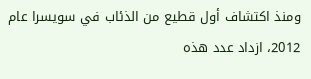ومنذ اكتشاف أول قطيع من الذئاب في سويسرا عام 2012، ازداد عدد هذه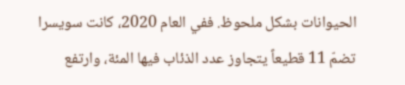الحيوانات بشكل ملحوظ. ففي العام 2020، كانت سويسرا تضمّ 11 قطيعاً يتجاوز عدد الذئاب فيها المئة، وارتفع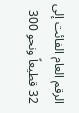الرقم العام الفائت إلى 32 قطيعاً ونحو 300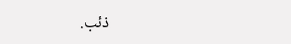ذئب.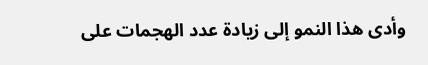وأدى هذا النمو إلى زيادة عدد الهجمات على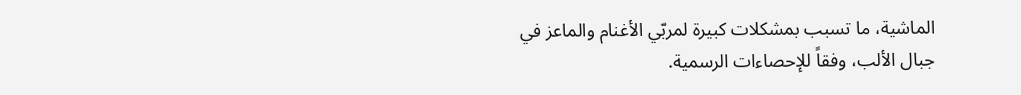الماشية، ما تسبب بمشكلات كبيرة لمربّي الأغنام والماعز في جبال الألب، وفقاً للإحصاءات الرسمية.